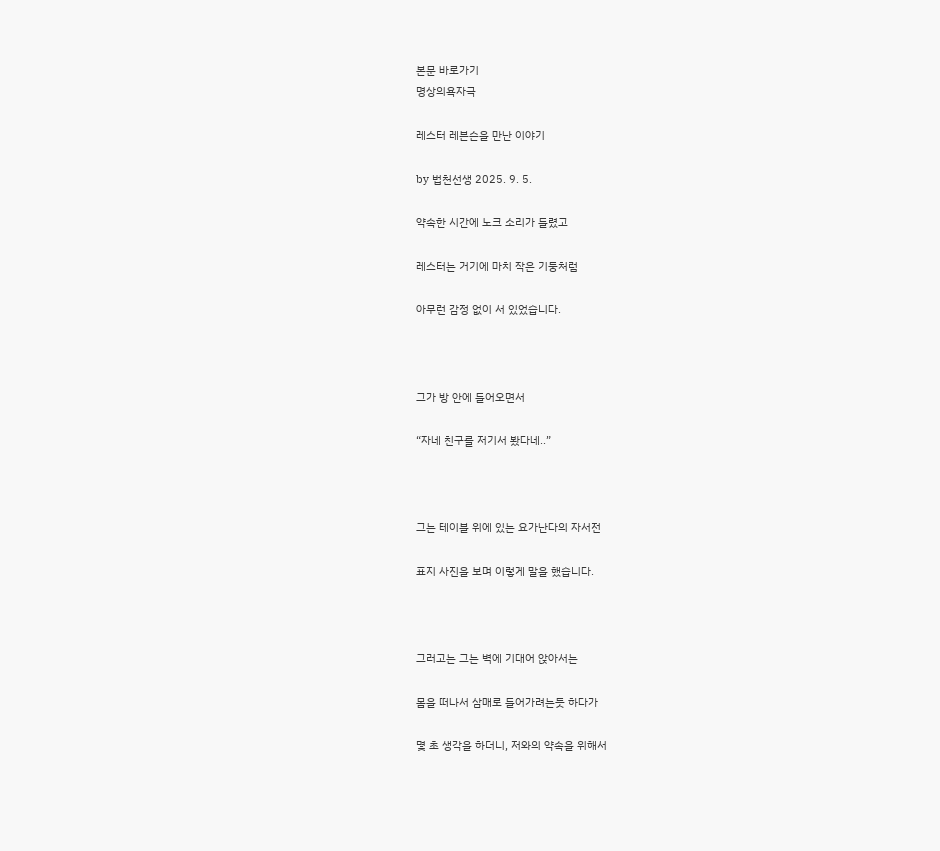본문 바로가기
명상의욕자극

레스터 레븐슨을 만난 이야기

by 법천선생 2025. 9. 5.

약속한 시간에 노크 소리가 들렸고

레스터는 거기에 마치 작은 기둥처럼

아무런 감정 없이 서 있었습니다.



그가 방 안에 들어오면서

“자네 친구를 저기서 봤다네..”



그는 테이블 위에 있는 요가난다의 자서전

표지 사진을 보며 이렇게 말을 했습니다.



그러고는 그는 벽에 기대어 앉아서는

몸을 떠나서 삼매로 들어가려는듯 하다가

몇 초 생각을 하더니, 저와의 약속을 위해서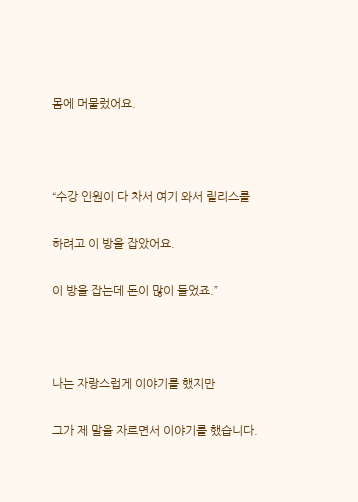몸에 머물렀어요.



“수강 인원이 다 차서 여기 와서 릴리스를

하려고 이 방을 잡았어요.

이 방을 잡는데 돈이 많이 들었죠.”



나는 자랑스럽게 이야기를 했지만

그가 제 말을 자르면서 이야기를 했습니다.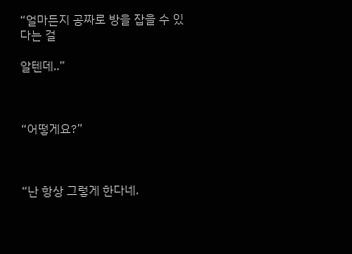“얼마든지 공짜로 방을 잡을 수 있다는 걸

알텐데..”



“어떻게요?”



“난 항상 그렇게 한다네.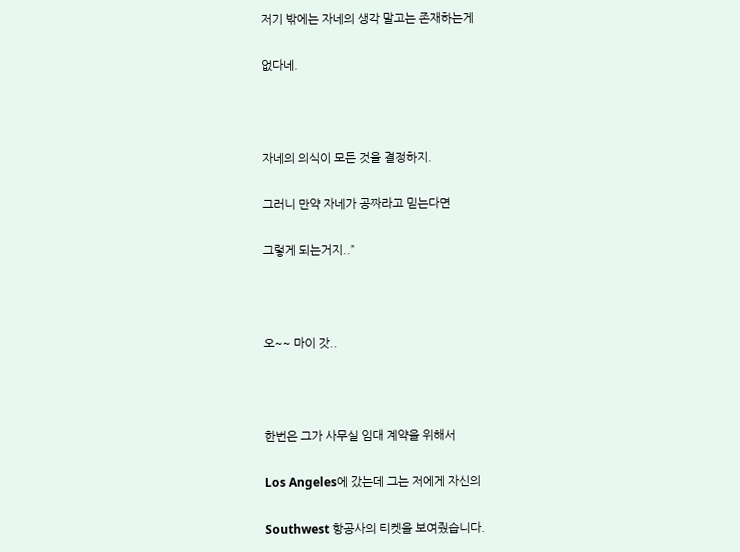저기 밖에는 자네의 생각 말고는 존재하는게

없다네.



자네의 의식이 모든 것을 결정하지.

그러니 만약 자네가 공짜라고 믿는다면

그렇게 되는거지..”



오~~ 마이 갓..



한번은 그가 사무실 임대 계약을 위해서

Los Angeles에 갔는데 그는 저에게 자신의

Southwest 항공사의 티켓을 보여줬습니다.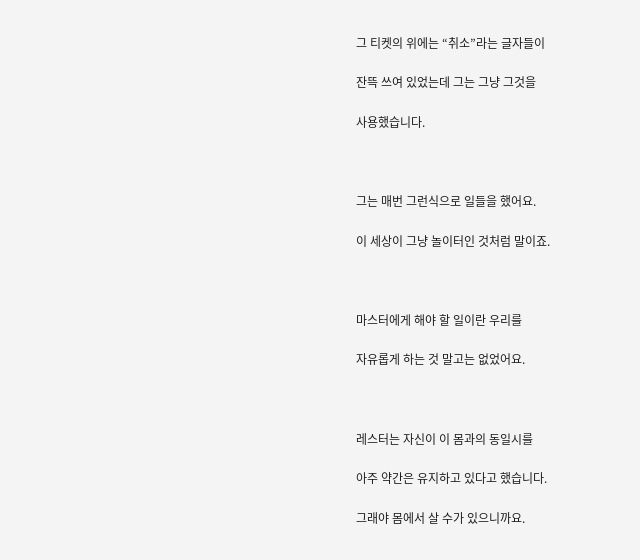그 티켓의 위에는 “취소”라는 글자들이

잔뜩 쓰여 있었는데 그는 그냥 그것을

사용했습니다.



그는 매번 그런식으로 일들을 했어요.

이 세상이 그냥 놀이터인 것처럼 말이죠.



마스터에게 해야 할 일이란 우리를

자유롭게 하는 것 말고는 없었어요.



레스터는 자신이 이 몸과의 동일시를

아주 약간은 유지하고 있다고 했습니다.

그래야 몸에서 살 수가 있으니까요.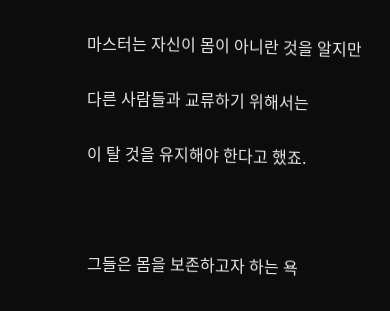마스터는 자신이 몸이 아니란 것을 알지만

다른 사람들과 교류하기 위해서는

이 탈 것을 유지해야 한다고 했죠.



그들은 몸을 보존하고자 하는 욕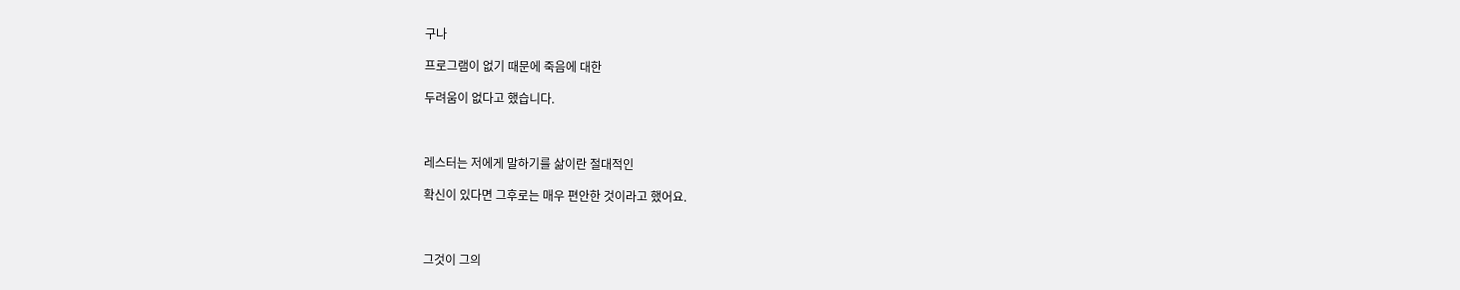구나

프로그램이 없기 때문에 죽음에 대한

두려움이 없다고 했습니다.



레스터는 저에게 말하기를 삶이란 절대적인

확신이 있다면 그후로는 매우 편안한 것이라고 했어요.



그것이 그의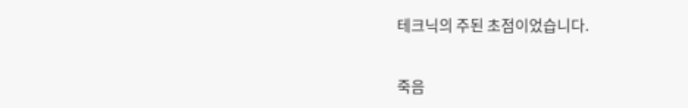테크닉의 주된 초점이었습니다.

죽음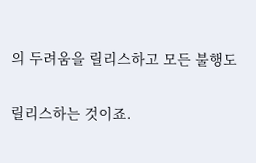의 두려움을 릴리스하고 모든 불행도

릴리스하는 것이죠.